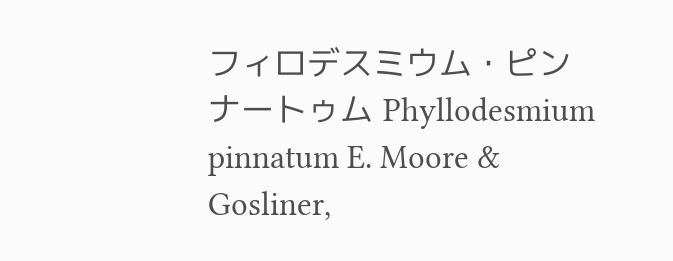フィロデスミウム・ピンナートゥム Phyllodesmium pinnatum E. Moore & Gosliner,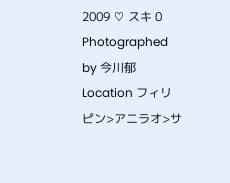2009 ♡ スキ 0 Photographed by 今川郁 Location フィリピン>アニラオ>サ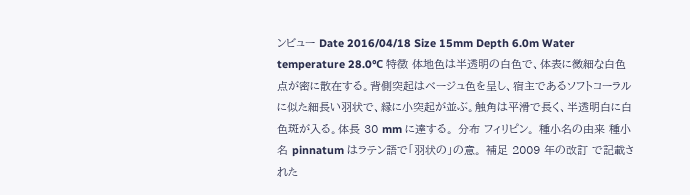ンビュー Date 2016/04/18 Size 15mm Depth 6.0m Water temperature 28.0℃ 特徴 体地色は半透明の白色で、体表に微細な白色点が密に散在する。背側突起はベージュ色を呈し、宿主であるソフトコーラルに似た細長い羽状で、縁に小突起が並ぶ。触角は平滑で長く、半透明白に白色斑が入る。体長 30 mm に達する。 分布 フィリピン。 種小名の由来 種小名 pinnatum はラテン語で「羽状の」の意。 補足 2009 年の改訂 で記載された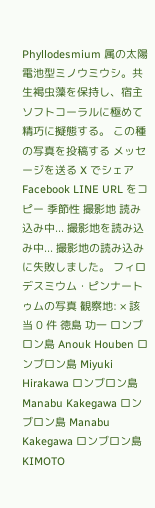Phyllodesmium 属の太陽電池型ミノウミウシ。共生褐虫藻を保持し、宿主ソフトコーラルに極めて精巧に擬態する。 この種の写真を投稿する メッセージを送る X でシェア Facebook LINE URL をコピー 季節性 撮影地 読み込み中... 撮影地を読み込み中... 撮影地の読み込みに失敗しました。 フィロデスミウム・ピンナートゥムの写真 観察地: × 該当 0 件 徳島 功一 ロンブロン島 Anouk Houben ロンブロン島 Miyuki Hirakawa ロンブロン島 Manabu Kakegawa ロンブロン島 Manabu Kakegawa ロンブロン島 KIMOTO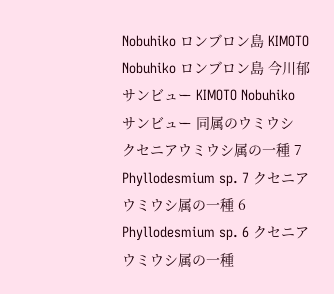Nobuhiko ロンブロン島 KIMOTO Nobuhiko ロンブロン島 今川郁 サンビュー KIMOTO Nobuhiko サンビュー 同属のウミウシ クセニアウミウシ属の一種 7 Phyllodesmium sp. 7 クセニアウミウシ属の一種 6 Phyllodesmium sp. 6 クセニアウミウシ属の一種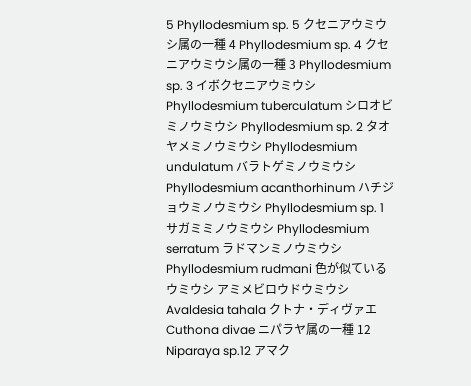5 Phyllodesmium sp. 5 クセニアウミウシ属の一種 4 Phyllodesmium sp. 4 クセニアウミウシ属の一種 3 Phyllodesmium sp. 3 イボクセニアウミウシ Phyllodesmium tuberculatum シロオビミノウミウシ Phyllodesmium sp. 2 タオヤメミノウミウシ Phyllodesmium undulatum バラトゲミノウミウシ Phyllodesmium acanthorhinum ハチジョウミノウミウシ Phyllodesmium sp. 1 サガミミノウミウシ Phyllodesmium serratum ラドマンミノウミウシ Phyllodesmium rudmani 色が似ているウミウシ アミメビロウドウミウシ Avaldesia tahala クトナ・ディヴァエ Cuthona divae ニパラヤ属の一種 12 Niparaya sp.12 アマク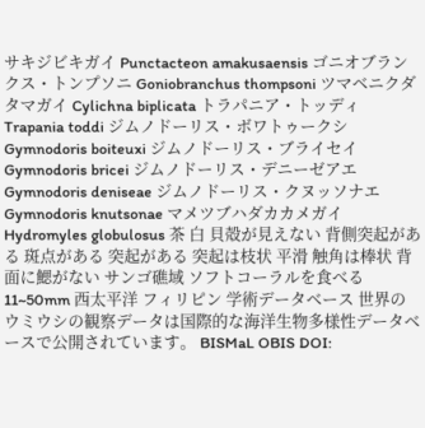サキジビキガイ Punctacteon amakusaensis ゴニオブランクス・トンプソニ Goniobranchus thompsoni ツマベニクダタマガイ Cylichna biplicata トラパニア・トッディ Trapania toddi ジムノドーリス・ボワトゥークシ Gymnodoris boiteuxi ジムノドーリス・ブライセイ Gymnodoris bricei ジムノドーリス・デニーゼアエ Gymnodoris deniseae ジムノドーリス・クヌッソナエ Gymnodoris knutsonae マメツブハダカカメガイ Hydromyles globulosus 茶 白 貝殻が見えない 背側突起がある 斑点がある 突起がある 突起は枝状 平滑 触角は棒状 背面に鰓がない サンゴ礁域 ソフトコーラルを食べる 11~50mm 西太平洋 フィリピン 学術データベース 世界のウミウシの観察データは国際的な海洋生物多様性データベースで公開されています。 BISMaL OBIS DOI: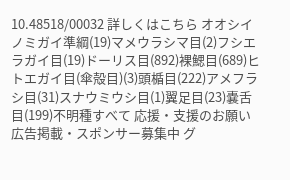10.48518/00032 詳しくはこちら オオシイノミガイ準綱(19)マメウラシマ目(2)フシエラガイ目(19)ドーリス目(892)裸鰓目(689)ヒトエガイ目(傘殻目)(3)頭楯目(222)アメフラシ目(31)スナウミウシ目(1)翼足目(23)嚢舌目(199)不明種すべて 応援・支援のお願い 広告掲載・スポンサー募集中 グ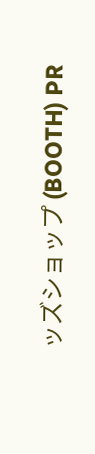ッズショップ (BOOTH) PR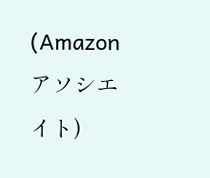(Amazon アソシエイト)